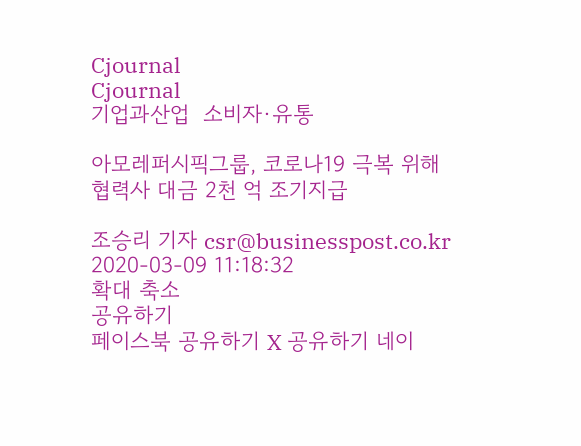Cjournal
Cjournal
기업과산업  소비자·유통

아모레퍼시픽그룹, 코로나19 극복 위해 협력사 대금 2천 억 조기지급

조승리 기자 csr@businesspost.co.kr 2020-03-09 11:18:32
확대 축소
공유하기
페이스북 공유하기 X 공유하기 네이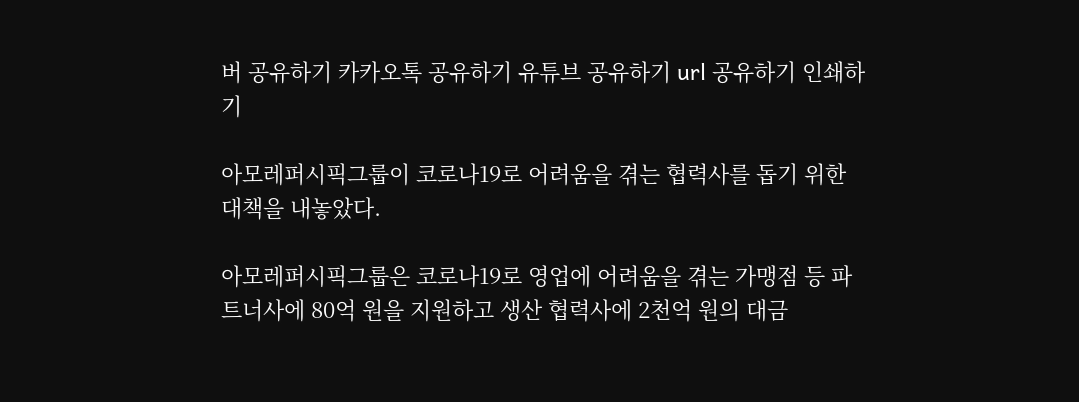버 공유하기 카카오톡 공유하기 유튜브 공유하기 url 공유하기 인쇄하기

아모레퍼시픽그룹이 코로나19로 어려움을 겪는 협력사를 돕기 위한 대책을 내놓았다.

아모레퍼시픽그룹은 코로나19로 영업에 어려움을 겪는 가맹점 등 파트너사에 80억 원을 지원하고 생산 협력사에 2천억 원의 대금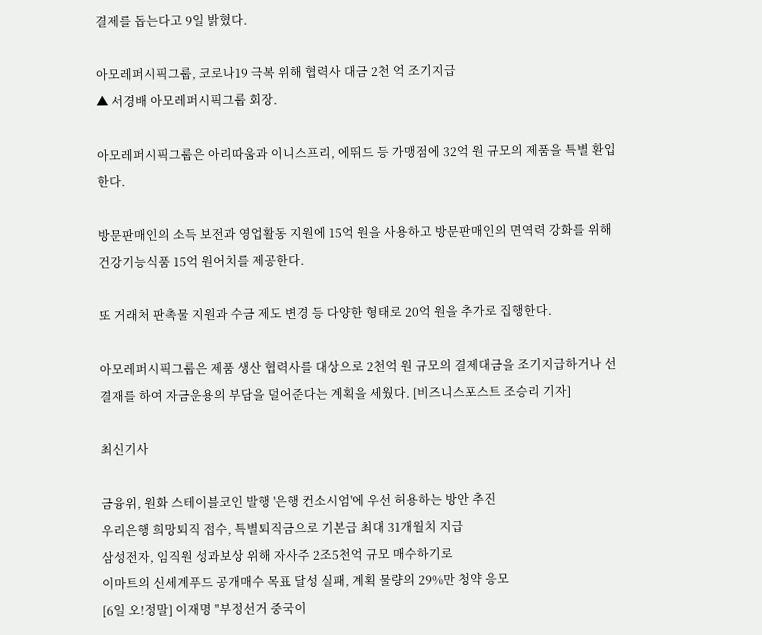결제를 돕는다고 9일 밝혔다.

아모레퍼시픽그룹, 코로나19 극복 위해 협력사 대금 2천 억 조기지급
▲ 서경배 아모레퍼시픽그룹 회장.

아모레퍼시픽그룹은 아리따움과 이니스프리, 에뛰드 등 가맹점에 32억 원 규모의 제품을 특별 환입한다.

방문판매인의 소득 보전과 영업활동 지원에 15억 원을 사용하고 방문판매인의 면역력 강화를 위해 건강기능식품 15억 원어치를 제공한다.

또 거래처 판촉물 지원과 수금 제도 변경 등 다양한 형태로 20억 원을 추가로 집행한다.

아모레퍼시픽그룹은 제품 생산 협력사를 대상으로 2천억 원 규모의 결제대금을 조기지급하거나 선결재를 하여 자금운용의 부담을 덜어준다는 계획을 세웠다. [비즈니스포스트 조승리 기자]

최신기사

금융위, 원화 스테이블코인 발행 '은행 컨소시엄'에 우선 허용하는 방안 추진
우리은행 희망퇴직 접수, 특별퇴직금으로 기본급 최대 31개월치 지급
삼성전자, 임직원 성과보상 위해 자사주 2조5천억 규모 매수하기로
이마트의 신세계푸드 공개매수 목표 달성 실패, 계획 물량의 29%만 청약 응모
[6일 오!정말] 이재명 "부정선거 중국이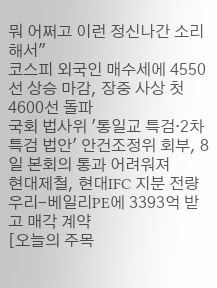뭐 어쩌고 이런 정신나간 소리해서"
코스피 외국인 매수세에 4550선 상승 마감, 장중 사상 첫 4600선 돌파
국회 법사위 '통일교 특검·2차 특검 법안' 안건조정위 회부, 8일 본회의 통과 어려워져
현대제철, 현대IFC 지분 전량 우리-베일리PE에 3393억 받고 매각 계약
[오늘의 주목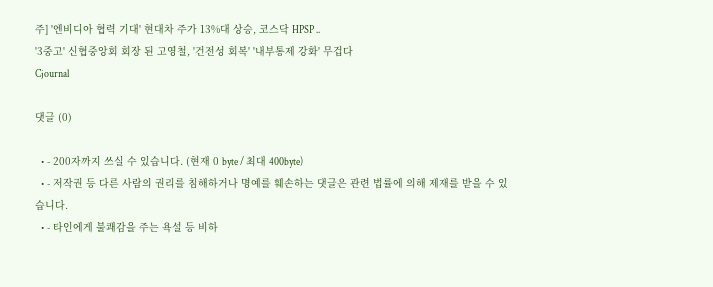주] '엔비디아 협력 기대' 현대차 주가 13%대 상승, 코스닥 HPSP ..
'3중고' 신협중앙회 회장 된 고영철, '건전성 회복' '내부통제 강화' 무겁다
Cjournal

댓글 (0)

  • - 200자까지 쓰실 수 있습니다. (현재 0 byte / 최대 400byte)
  • - 저작권 등 다른 사람의 권리를 침해하거나 명예를 훼손하는 댓글은 관련 법률에 의해 제재를 받을 수 있습니다.
  • - 타인에게 불쾌감을 주는 욕설 등 비하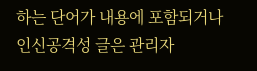하는 단어가 내용에 포함되거나 인신공격성 글은 관리자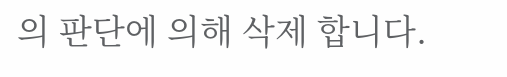의 판단에 의해 삭제 합니다.